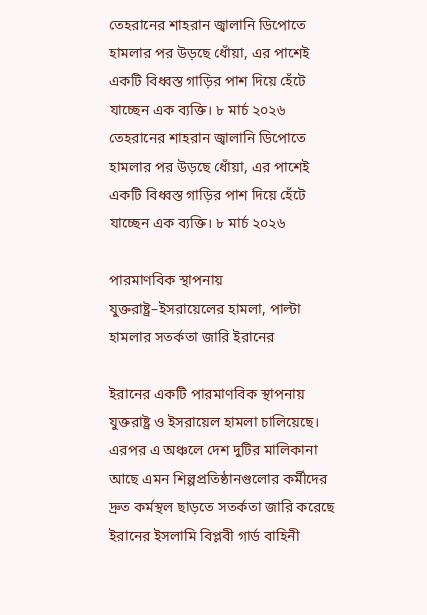তেহরানের শাহরান জ্বালানি ডিপোতে হামলার পর উড়ছে ধোঁয়া, এর পাশেই একটি বিধ্বস্ত গাড়ির পাশ দিয়ে হেঁটে যাচ্ছেন এক ব্যক্তি। ৮ মার্চ ২০২৬
তেহরানের শাহরান জ্বালানি ডিপোতে হামলার পর উড়ছে ধোঁয়া, এর পাশেই একটি বিধ্বস্ত গাড়ির পাশ দিয়ে হেঁটে যাচ্ছেন এক ব্যক্তি। ৮ মার্চ ২০২৬

পারমাণবিক স্থাপনায় যুক্তরাষ্ট্র–ইসরায়েলের হামলা, পাল্টা হামলার সতর্কতা জারি ইরানের

ইরানের একটি পারমাণবিক স্থাপনায় যুক্তরাষ্ট্র ও ইসরায়েল হামলা চালিয়েছে। এরপর এ অঞ্চলে দেশ দুটির মালিকানা আছে এমন শিল্পপ্রতিষ্ঠানগুলোর কর্মীদের দ্রুত কর্মস্থল ছাড়তে সতর্কতা জারি করেছে ইরানের ইসলামি বিপ্লবী গার্ড বাহিনী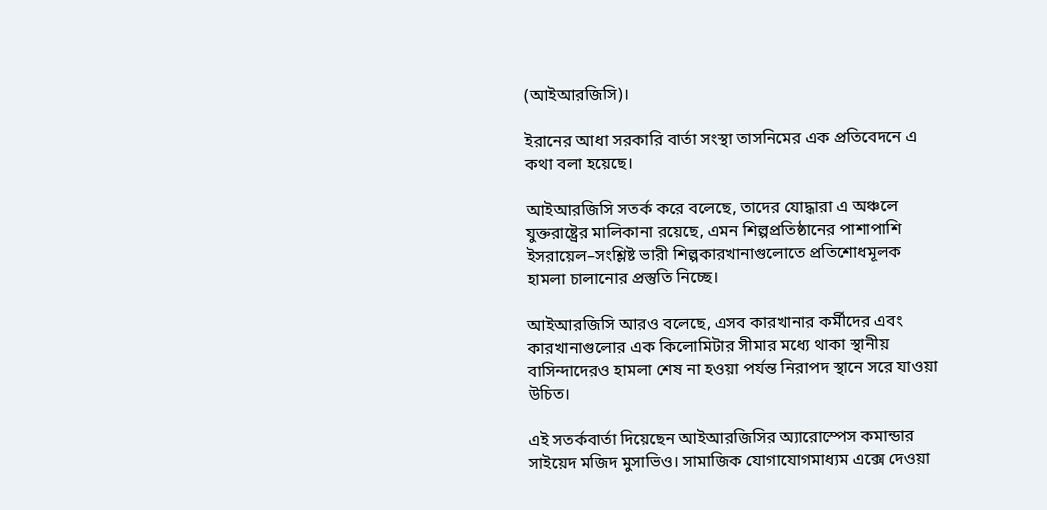(আইআরজিসি)।

ইরানের আধা সরকারি বার্তা সংস্থা তাসনিমের এক প্রতিবেদনে এ কথা বলা হয়েছে।

আইআরজিসি সতর্ক করে বলেছে, তাদের যোদ্ধারা এ অঞ্চলে যুক্তরাষ্ট্রের মালিকানা রয়েছে, এমন শিল্পপ্রতিষ্ঠানের পাশাপাশি ইসরায়েল–সংশ্লিষ্ট ভারী শিল্পকারখানাগুলোতে প্রতিশোধমূলক হামলা চালানোর প্রস্তুতি নিচ্ছে।

আইআরজিসি আরও বলেছে, এসব কারখানার কর্মীদের এবং কারখানাগুলোর এক কিলোমিটার সীমার মধ্যে থাকা স্থানীয় বাসিন্দাদেরও হামলা শেষ না হওয়া পর্যন্ত নিরাপদ স্থানে সরে যাওয়া উচিত।

এই সতর্কবার্তা দিয়েছেন আইআরজিসির অ্যারোস্পেস কমান্ডার সাইয়েদ মজিদ মুসাভিও। সামাজিক যোগাযোগমাধ্যম এক্সে দেওয়া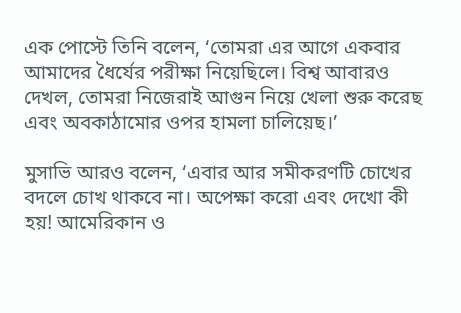এক পোস্টে তিনি বলেন, ‘তোমরা এর আগে একবার আমাদের ধৈর্যের পরীক্ষা নিয়েছিলে। বিশ্ব আবারও দেখল, তোমরা নিজেরাই আগুন নিয়ে খেলা শুরু করেছ এবং অবকাঠামোর ওপর হামলা চালিয়েছ।’

মুসাভি আরও বলেন, ‘এবার আর সমীকরণটি চোখের বদলে চোখ থাকবে না। অপেক্ষা করো এবং দেখো কী হয়! আমেরিকান ও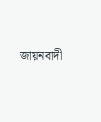জায়নবাদী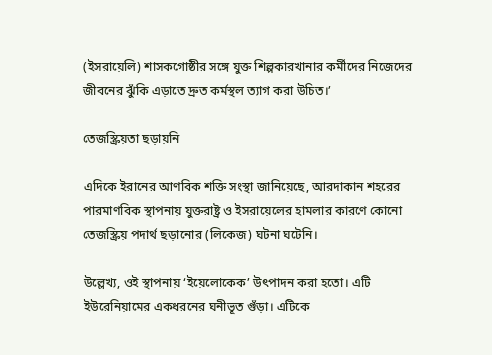(ইসরায়েলি) শাসকগোষ্ঠীর সঙ্গে যুক্ত শিল্পকারখানার কর্মীদের নিজেদের জীবনের ঝুঁকি এড়াতে দ্রুত কর্মস্থল ত্যাগ করা উচিত।’

তেজস্ক্রিয়তা ছড়ায়নি

এদিকে ইরানের আণবিক শক্তি সংস্থা জানিয়েছে, আরদাকান শহরের পারমাণবিক স্থাপনায় যুক্তরাষ্ট্র ও ইসরায়েলের হামলার কারণে কোনো তেজস্ক্রিয় পদার্থ ছড়ানোর (লিকেজ) ঘটনা ঘটেনি।

উল্লেখ্য, ওই স্থাপনায় ‘ইয়েলোকেক’ উৎপাদন করা হতো। এটি ইউরেনিয়ামের একধরনের ঘনীভূত গুঁড়া। এটিকে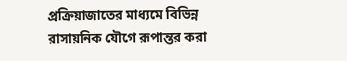প্রক্রিয়াজাতের মাধ্যমে বিভিন্ন রাসায়নিক যৌগে রূপান্তর করা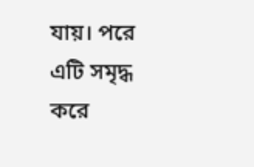যায়। পরে এটি সমৃদ্ধ করে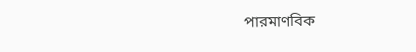পারমাণবিক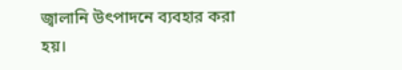জ্বালানি উৎপাদনে ব্যবহার করা হয়।